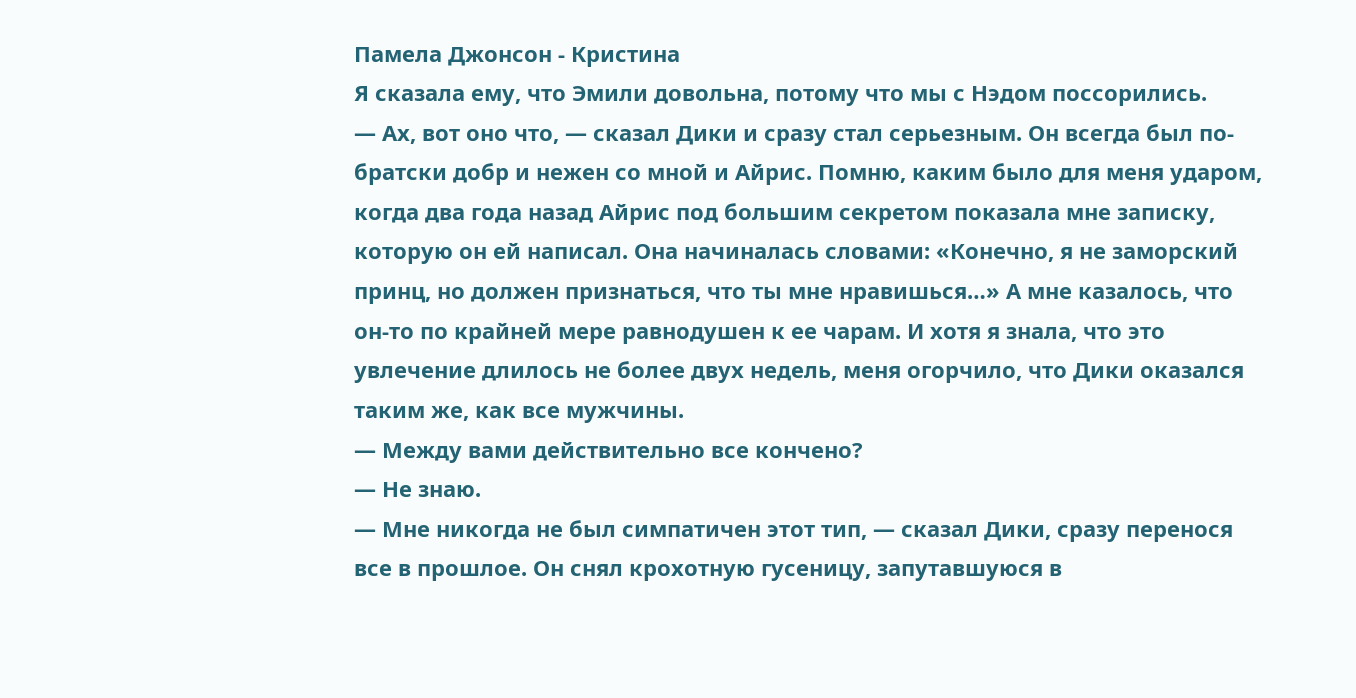Памела Джонсон - Кристина
Я сказала ему, что Эмили довольна, потому что мы с Нэдом поссорились.
— Ах, вот оно что, — сказал Дики и сразу стал серьезным. Он всегда был по-братски добр и нежен со мной и Айрис. Помню, каким было для меня ударом, когда два года назад Айрис под большим секретом показала мне записку, которую он ей написал. Она начиналась словами: «Конечно, я не заморский принц, но должен признаться, что ты мне нравишься…» А мне казалось, что он-то по крайней мере равнодушен к ее чарам. И хотя я знала, что это увлечение длилось не более двух недель, меня огорчило, что Дики оказался таким же, как все мужчины.
— Между вами действительно все кончено?
— Не знаю.
— Мне никогда не был симпатичен этот тип, — сказал Дики, сразу перенося все в прошлое. Он снял крохотную гусеницу, запутавшуюся в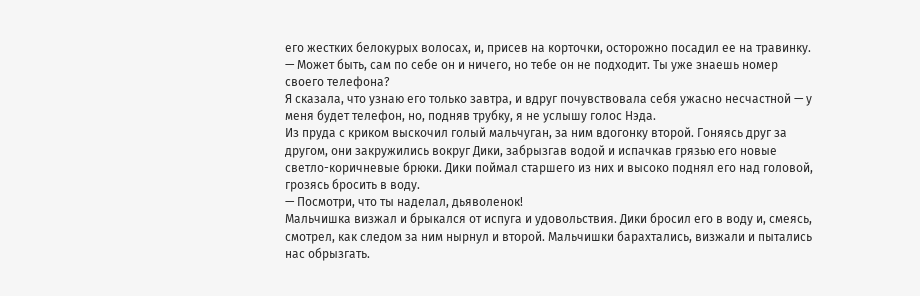его жестких белокурых волосах, и, присев на корточки, осторожно посадил ее на травинку. — Может быть, сам по себе он и ничего, но тебе он не подходит. Ты уже знаешь номер своего телефона?
Я сказала, что узнаю его только завтра, и вдруг почувствовала себя ужасно несчастной — у меня будет телефон, но, подняв трубку, я не услышу голос Нэда.
Из пруда с криком выскочил голый мальчуган, за ним вдогонку второй. Гоняясь друг за другом, они закружились вокруг Дики, забрызгав водой и испачкав грязью его новые светло-коричневые брюки. Дики поймал старшего из них и высоко поднял его над головой, грозясь бросить в воду.
— Посмотри, что ты наделал, дьяволенок!
Мальчишка визжал и брыкался от испуга и удовольствия. Дики бросил его в воду и, смеясь, смотрел, как следом за ним нырнул и второй. Мальчишки барахтались, визжали и пытались нас обрызгать.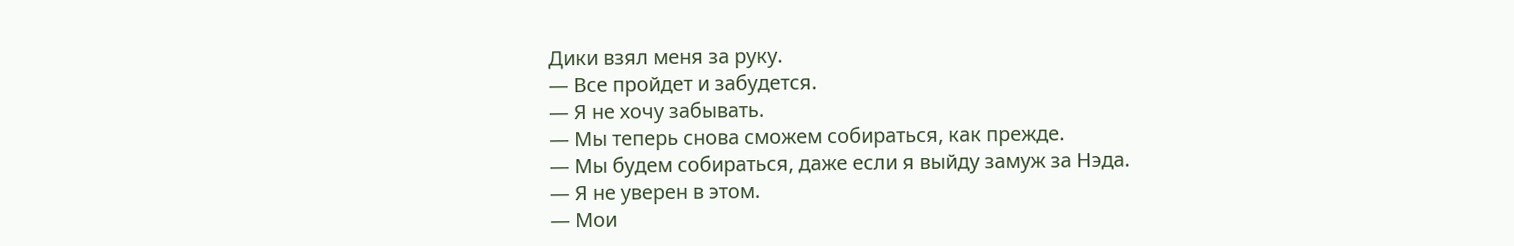Дики взял меня за руку.
— Все пройдет и забудется.
— Я не хочу забывать.
— Мы теперь снова сможем собираться, как прежде.
— Мы будем собираться, даже если я выйду замуж за Нэда.
— Я не уверен в этом.
— Мои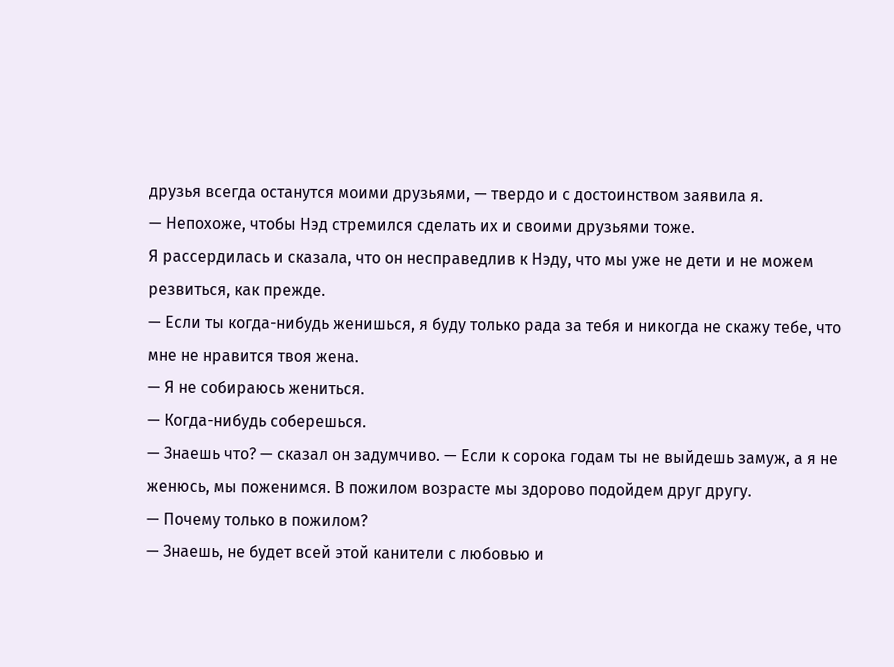друзья всегда останутся моими друзьями, — твердо и с достоинством заявила я.
— Непохоже, чтобы Нэд стремился сделать их и своими друзьями тоже.
Я рассердилась и сказала, что он несправедлив к Нэду, что мы уже не дети и не можем резвиться, как прежде.
— Если ты когда-нибудь женишься, я буду только рада за тебя и никогда не скажу тебе, что мне не нравится твоя жена.
— Я не собираюсь жениться.
— Когда-нибудь соберешься.
— Знаешь что? — сказал он задумчиво. — Если к сорока годам ты не выйдешь замуж, а я не женюсь, мы поженимся. В пожилом возрасте мы здорово подойдем друг другу.
— Почему только в пожилом?
— Знаешь, не будет всей этой канители с любовью и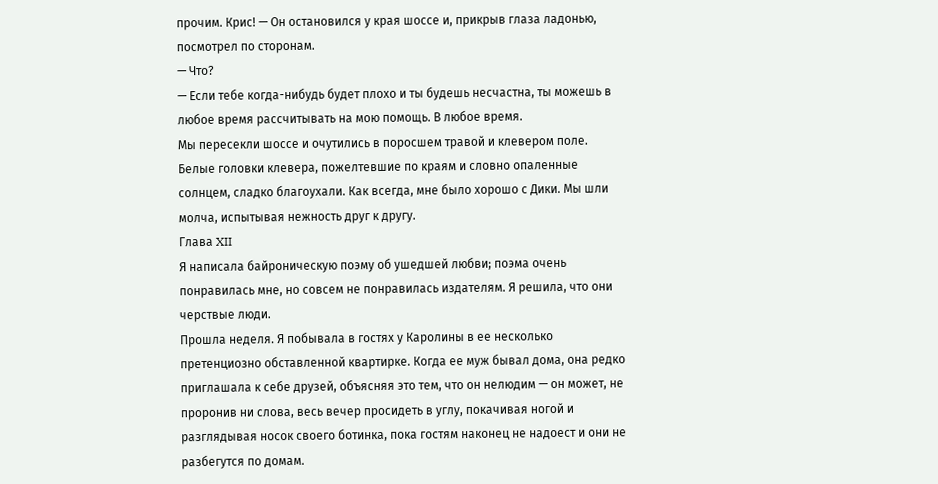прочим. Крис! — Он остановился у края шоссе и, прикрыв глаза ладонью, посмотрел по сторонам.
— Что?
— Если тебе когда-нибудь будет плохо и ты будешь несчастна, ты можешь в любое время рассчитывать на мою помощь. В любое время.
Мы пересекли шоссе и очутились в поросшем травой и клевером поле. Белые головки клевера, пожелтевшие по краям и словно опаленные солнцем, сладко благоухали. Как всегда, мне было хорошо с Дики. Мы шли молча, испытывая нежность друг к другу.
Глава XII
Я написала байроническую поэму об ушедшей любви; поэма очень понравилась мне, но совсем не понравилась издателям. Я решила, что они черствые люди.
Прошла неделя. Я побывала в гостях у Каролины в ее несколько претенциозно обставленной квартирке. Когда ее муж бывал дома, она редко приглашала к себе друзей, объясняя это тем, что он нелюдим — он может, не проронив ни слова, весь вечер просидеть в углу, покачивая ногой и разглядывая носок своего ботинка, пока гостям наконец не надоест и они не разбегутся по домам.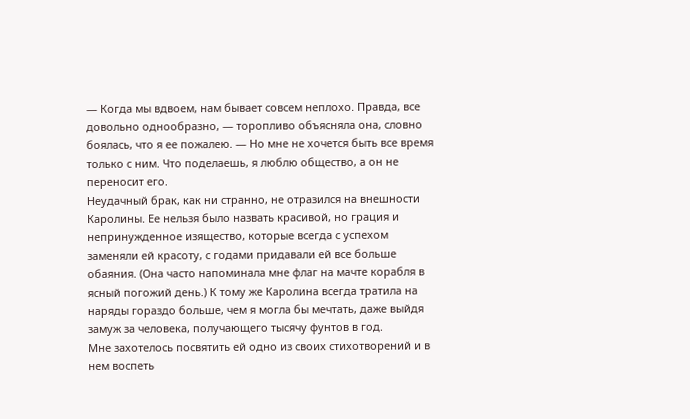— Когда мы вдвоем, нам бывает совсем неплохо. Правда, все довольно однообразно, — торопливо объясняла она, словно боялась, что я ее пожалею. — Но мне не хочется быть все время только с ним. Что поделаешь, я люблю общество, а он не переносит его.
Неудачный брак, как ни странно, не отразился на внешности Каролины. Ее нельзя было назвать красивой, но грация и непринужденное изящество, которые всегда с успехом заменяли ей красоту, с годами придавали ей все больше обаяния. (Она часто напоминала мне флаг на мачте корабля в ясный погожий день.) К тому же Каролина всегда тратила на наряды гораздо больше, чем я могла бы мечтать, даже выйдя замуж за человека, получающего тысячу фунтов в год.
Мне захотелось посвятить ей одно из своих стихотворений и в нем воспеть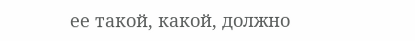ее такой, какой, должно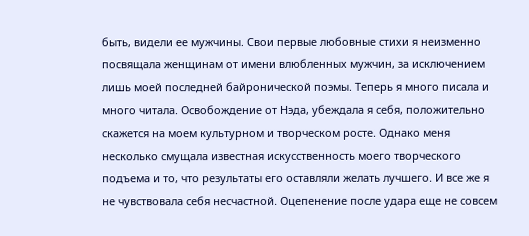быть, видели ее мужчины. Свои первые любовные стихи я неизменно посвящала женщинам от имени влюбленных мужчин, за исключением лишь моей последней байронической поэмы. Теперь я много писала и много читала. Освобождение от Нэда, убеждала я себя, положительно скажется на моем культурном и творческом росте. Однако меня несколько смущала известная искусственность моего творческого подъема и то, что результаты его оставляли желать лучшего. И все же я не чувствовала себя несчастной. Оцепенение после удара еще не совсем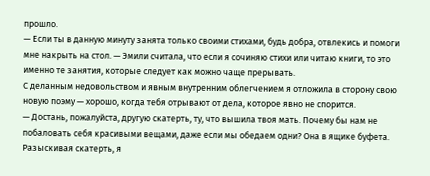прошло.
— Если ты в данную минуту занята только своими стихами, будь добра, отвлекись и помоги мне накрыть на стол. — Эмили считала, что если я сочиняю стихи или читаю книги, то это именно те занятия, которые следует как можно чаще прерывать.
С деланным недовольством и явным внутренним облегчением я отложила в сторону свою новую поэму — хорошо, когда тебя отрывают от дела, которое явно не спорится.
— Достань, пожалуйста, другую скатерть, ту, что вышила твоя мать. Почему бы нам не побаловать себя красивыми вещами, даже если мы обедаем одни? Она в ящике буфета.
Разыскивая скатерть, я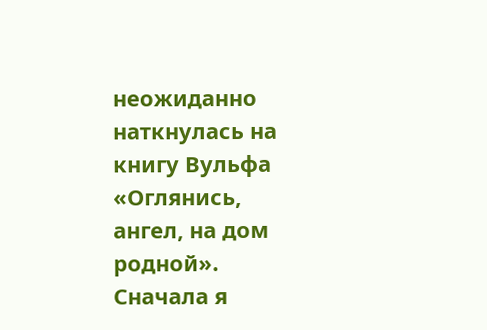неожиданно наткнулась на книгу Вульфа «Оглянись, ангел, на дом родной». Сначала я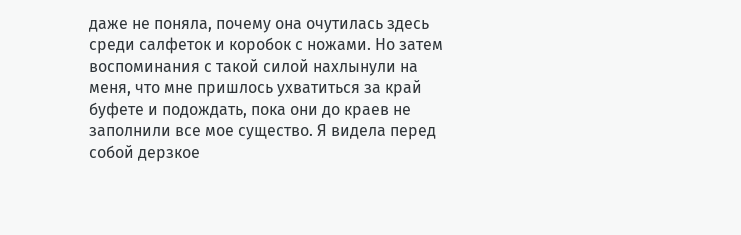даже не поняла, почему она очутилась здесь среди салфеток и коробок с ножами. Но затем воспоминания с такой силой нахлынули на меня, что мне пришлось ухватиться за край буфете и подождать, пока они до краев не заполнили все мое существо. Я видела перед собой дерзкое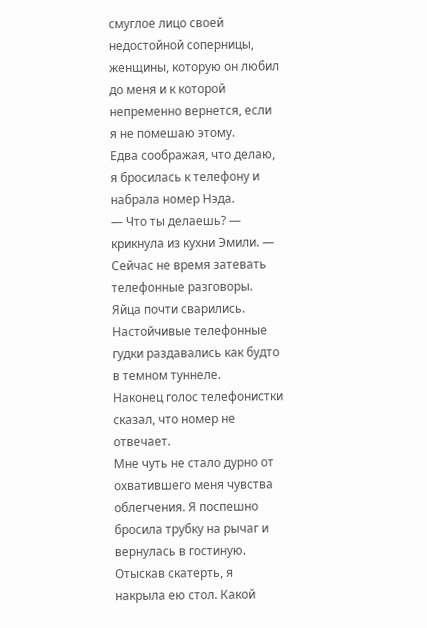смуглое лицо своей недостойной соперницы, женщины, которую он любил до меня и к которой непременно вернется, если я не помешаю этому.
Едва соображая, что делаю, я бросилась к телефону и набрала номер Нэда.
— Что ты делаешь? — крикнула из кухни Эмили. — Сейчас не время затевать телефонные разговоры. Яйца почти сварились.
Настойчивые телефонные гудки раздавались как будто в темном туннеле.
Наконец голос телефонистки сказал, что номер не отвечает.
Мне чуть не стало дурно от охватившего меня чувства облегчения. Я поспешно бросила трубку на рычаг и вернулась в гостиную. Отыскав скатерть, я накрыла ею стол. Какой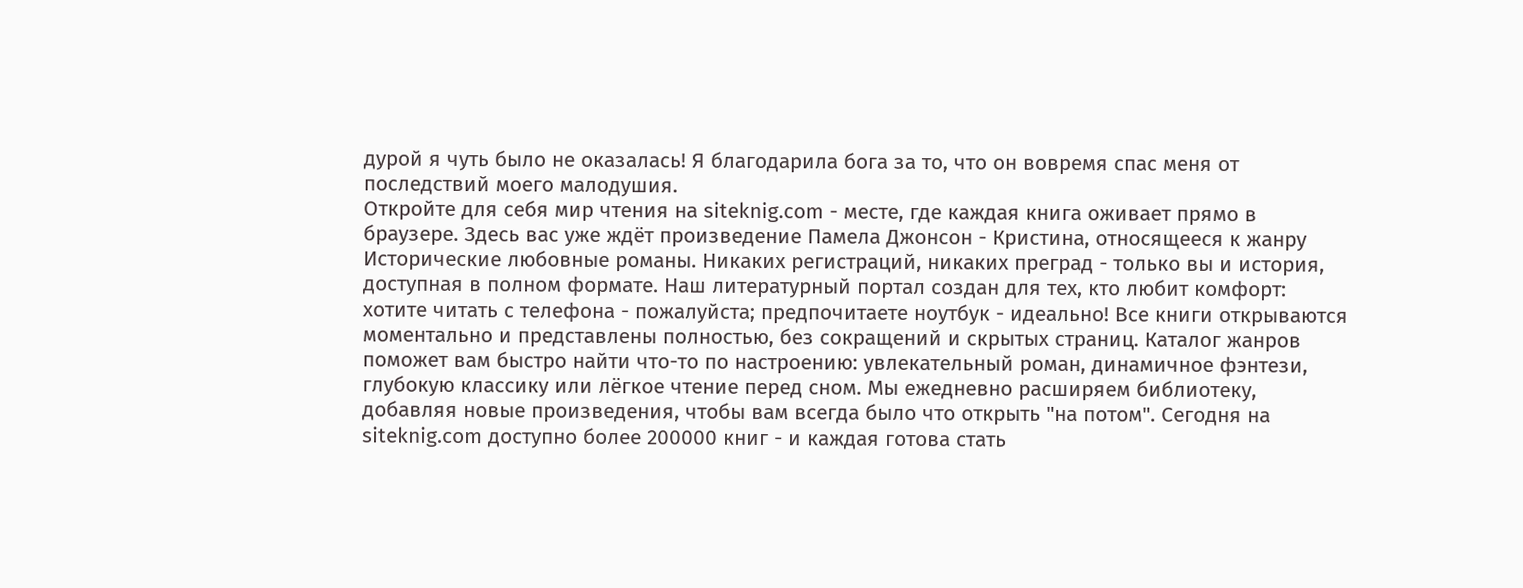дурой я чуть было не оказалась! Я благодарила бога за то, что он вовремя спас меня от последствий моего малодушия.
Откройте для себя мир чтения на siteknig.com - месте, где каждая книга оживает прямо в браузере. Здесь вас уже ждёт произведение Памела Джонсон - Кристина, относящееся к жанру Исторические любовные романы. Никаких регистраций, никаких преград - только вы и история, доступная в полном формате. Наш литературный портал создан для тех, кто любит комфорт: хотите читать с телефона - пожалуйста; предпочитаете ноутбук - идеально! Все книги открываются моментально и представлены полностью, без сокращений и скрытых страниц. Каталог жанров поможет вам быстро найти что-то по настроению: увлекательный роман, динамичное фэнтези, глубокую классику или лёгкое чтение перед сном. Мы ежедневно расширяем библиотеку, добавляя новые произведения, чтобы вам всегда было что открыть "на потом". Сегодня на siteknig.com доступно более 200000 книг - и каждая готова стать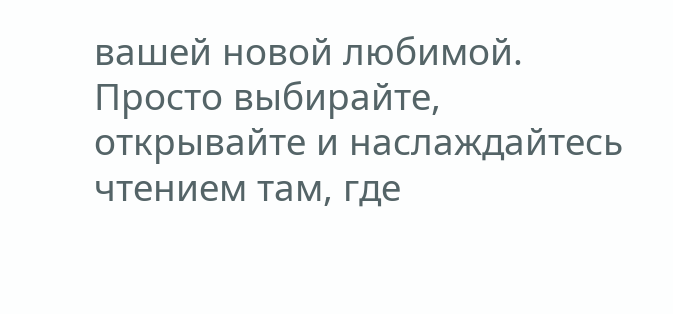вашей новой любимой. Просто выбирайте, открывайте и наслаждайтесь чтением там, где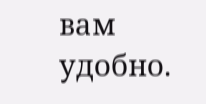вам удобно.